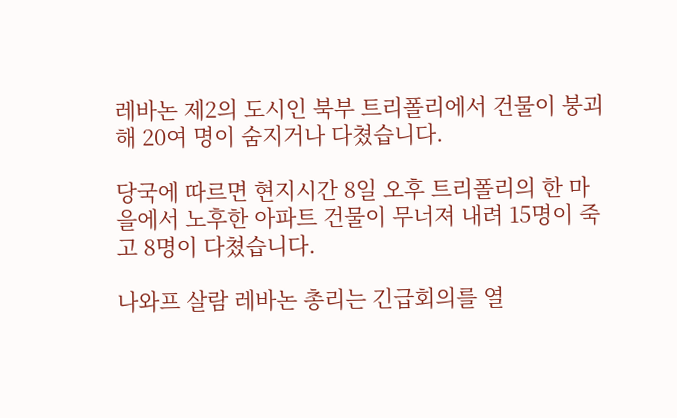레바논 제2의 도시인 북부 트리폴리에서 건물이 붕괴해 20여 명이 숨지거나 다쳤습니다.

당국에 따르면 현지시간 8일 오후 트리폴리의 한 마을에서 노후한 아파트 건물이 무너져 내려 15명이 죽고 8명이 다쳤습니다.

나와프 살람 레바논 총리는 긴급회의를 열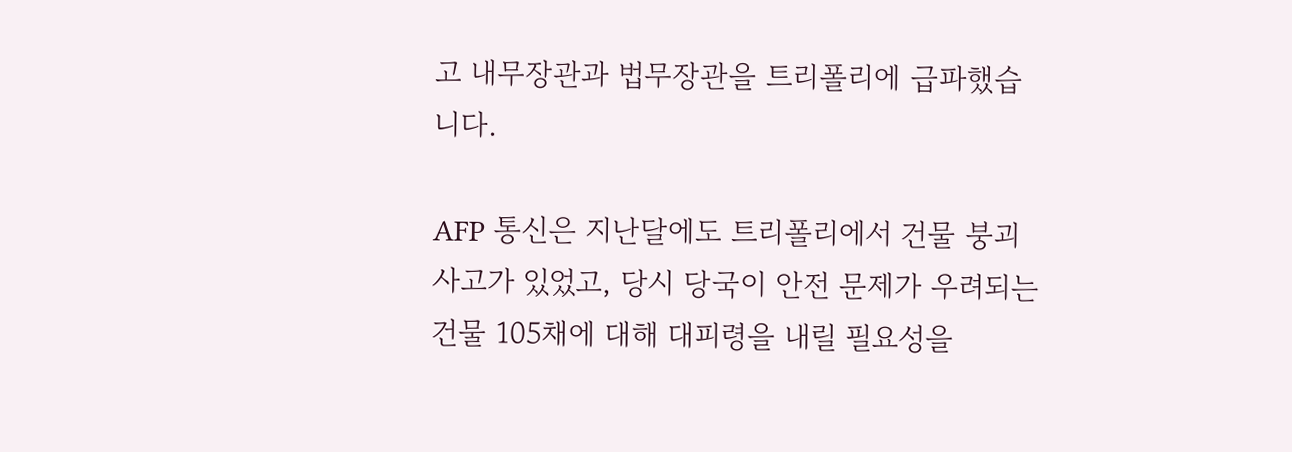고 내무장관과 법무장관을 트리폴리에 급파했습니다.

AFP 통신은 지난달에도 트리폴리에서 건물 붕괴 사고가 있었고, 당시 당국이 안전 문제가 우려되는 건물 105채에 대해 대피령을 내릴 필요성을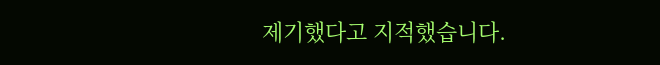제기했다고 지적했습니다.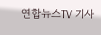연합뉴스TV 기사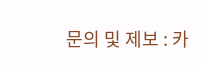문의 및 제보 : 카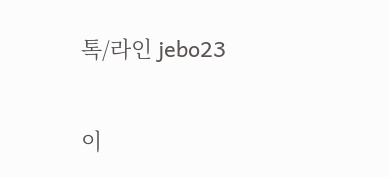톡/라인 jebo23

이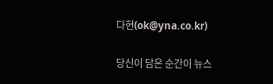다현(ok@yna.co.kr)

당신이 담은 순간이 뉴스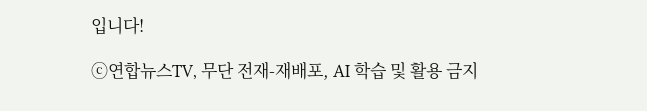입니다!

ⓒ연합뉴스TV, 무단 전재-재배포, AI 학습 및 활용 금지